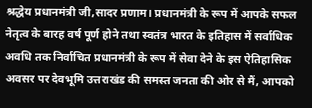श्रद्धेय प्रधानमंत्री जी,सादर प्रणाम। प्रधानमंत्री के रूप में आपके सफल नेतृत्व के बारह वर्ष पूर्ण होने तथा स्वतंत्र भारत के इतिहास में सर्वाधिक अवधि तक निर्वाचित प्रधानमंत्री के रूप में सेवा देने के इस ऐतिहासिक अवसर पर देवभूमि उत्तराखंड की समस्त जनता की ओर से मैं, आपको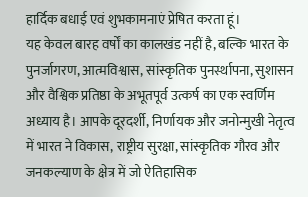हार्दिक बधाई एवं शुभकामनाएं प्रेषित करता हूं।
यह केवल बारह वर्षों का कालखंड नहीं है, बल्कि भारत के पुनर्जागरण, आत्मविश्वास, सांस्कृतिक पुनर्स्थापना, सुशासन और वैश्विक प्रतिष्ठा के अभूतपूर्व उत्कर्ष का एक स्वर्णिम अध्याय है। आपके दूरदर्शी, निर्णायक और जनोन्मुखी नेतृत्व में भारत ने विकास, राष्ट्रीय सुरक्षा, सांस्कृतिक गौरव और जनकल्याण के क्षेत्र में जो ऐतिहासिक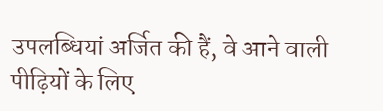उपलब्धियां अर्जित की हैं, वे आने वाली पीढ़ियों के लिए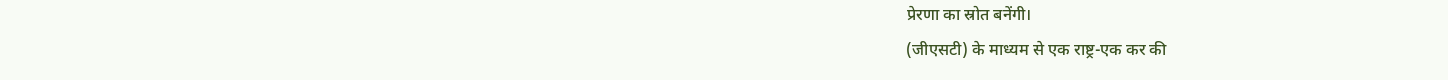प्रेरणा का स्रोत बनेंगी।
(जीएसटी) के माध्यम से एक राष्ट्र-एक कर की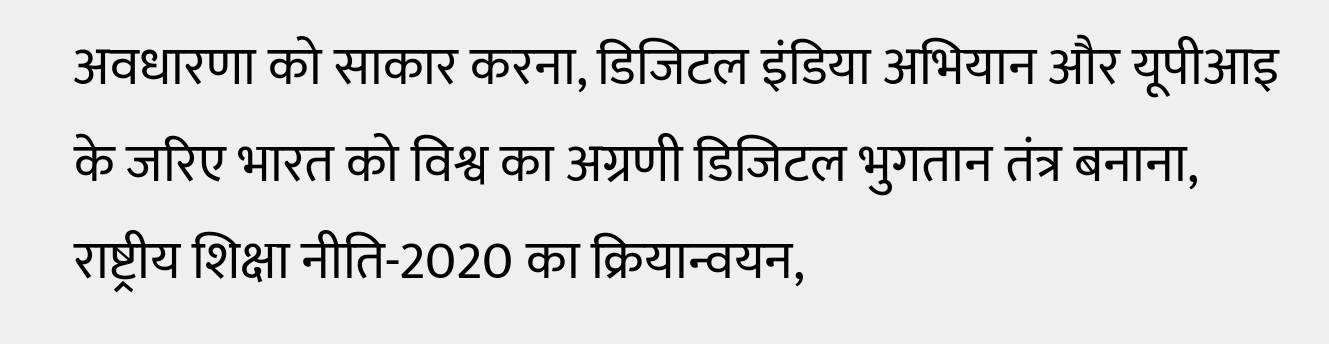अवधारणा को साकार करना, डिजिटल इंडिया अभियान और यूपीआइ के जरिए भारत को विश्व का अग्रणी डिजिटल भुगतान तंत्र बनाना, राष्ट्रीय शिक्षा नीति-2020 का क्रियान्वयन,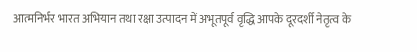आत्मनिर्भर भारत अभियान तथा रक्षा उत्पादन में अभूतपूर्व वृद्धि आपके दूरदर्शी नेतृत्व के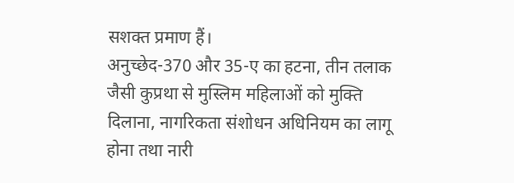सशक्त प्रमाण हैं।
अनुच्छेद-370 और 35-ए का हटना, तीन तलाक जैसी कुप्रथा से मुस्लिम महिलाओं को मुक्ति दिलाना, नागरिकता संशोधन अधिनियम का लागू होना तथा नारी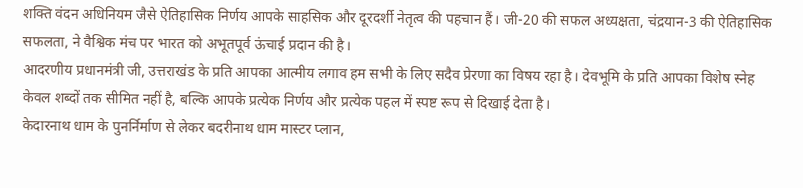शक्ति वंदन अधिनियम जैसे ऐतिहासिक निर्णय आपके साहसिक और दूरदर्शी नेतृत्व की पहचान हैं। जी-20 की सफल अध्यक्षता, चंद्रयान-3 की ऐतिहासिक सफलता, ने वैश्विक मंच पर भारत को अभूतपूर्व ऊंचाई प्रदान की है।
आदरणीय प्रधानमंत्री जी, उत्तराखंड के प्रति आपका आत्मीय लगाव हम सभी के लिए सदैव प्रेरणा का विषय रहा है। देवभूमि के प्रति आपका विशेष स्नेह केवल शब्दों तक सीमित नहीं है, बल्कि आपके प्रत्येक निर्णय और प्रत्येक पहल में स्पष्ट रूप से दिखाई देता है।
केदारनाथ धाम के पुनर्निर्माण से लेकर बदरीनाथ धाम मास्टर प्लान,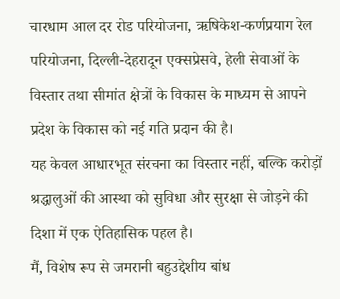चारधाम आल दर रोड परियोजना, ऋषिकेश-कर्णप्रयाग रेल परियोजना, दिल्ली-देहरादून एक्सप्रेसवे, हेली सेवाओं के विस्तार तथा सीमांत क्षेत्रों के विकास के माध्यम से आपने प्रदेश के विकास को नई गति प्रदान की है।
यह केवल आधारभूत संरचना का विस्तार नहीं, बल्कि करोड़ों श्रद्धालुओं की आस्था को सुविधा और सुरक्षा से जोड़ने की दिशा में एक ऐतिहासिक पहल है।
मैं, विशेष रूप से जमरानी बहुउद्देशीय बांध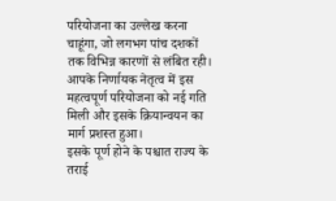परियोजना का उल्लेख करना चाहूंगा, जो लगभग पांच दशकों तक विभिन्न कारणों से लंबित रही। आपके निर्णायक नेतृत्व में इस महत्वपूर्ण परियोजना को नई गति मिली और इसके क्रियान्वयन का मार्ग प्रशस्त हुआ।
इसके पूर्ण होने के पश्चात राज्य के तराई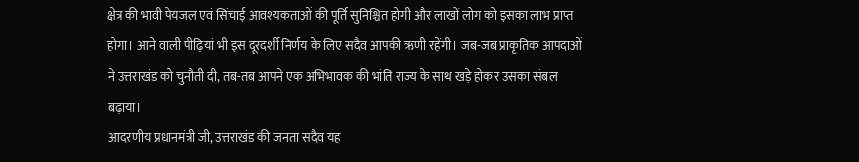क्षेत्र की भावी पेयजल एवं सिंचाई आवश्यकताओं की पूर्ति सुनिश्चित होगी और लाखों लोग को इसका लाभ प्राप्त होगा। आने वाली पीढ़ियां भी इस दूरदर्शी निर्णय के लिए सदैव आपकी ऋणी रहेंगी। जब-जब प्राकृतिक आपदाओं ने उत्तराखंड को चुनौती दी, तब-तब आपने एक अभिभावक की भांति राज्य के साथ खड़े होकर उसका संबल बढ़ाया।
आदरणीय प्रधानमंत्री जी, उत्तराखंड की जनता सदैव यह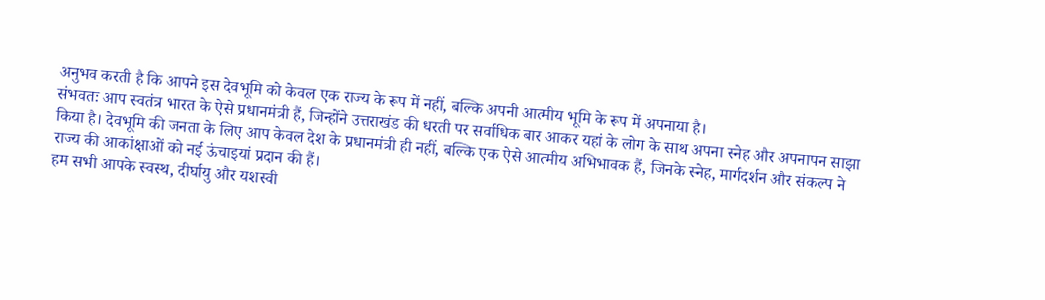अनुभव करती है कि आपने इस देवभूमि को केवल एक राज्य के रूप में नहीं, बल्कि अपनी आत्मीय भूमि के रूप में अपनाया है।
संभवतः आप स्वतंत्र भारत के ऐसे प्रधानमंत्री हैं, जिन्होंने उत्तराखंड की धरती पर सर्वाधिक बार आकर यहां के लोग के साथ अपना स्नेह और अपनापन साझा किया है। देवभूमि की जनता के लिए आप केवल देश के प्रधानमंत्री ही नहीं, बल्कि एक ऐसे आत्मीय अभिभावक हैं, जिनके स्नेह, मार्गदर्शन और संकल्प ने राज्य की आकांक्षाओं को नई ऊंचाइयां प्रदान की हैं।
हम सभी आपके स्वस्थ, दीर्घायु और यशस्वी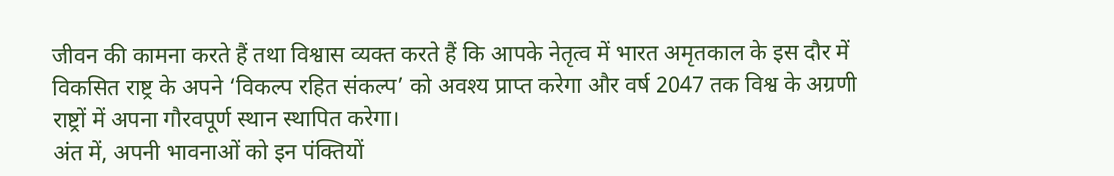जीवन की कामना करते हैं तथा विश्वास व्यक्त करते हैं कि आपके नेतृत्व में भारत अमृतकाल के इस दौर में विकसित राष्ट्र के अपने ‘विकल्प रहित संकल्प’ को अवश्य प्राप्त करेगा और वर्ष 2047 तक विश्व के अग्रणी राष्ट्रों में अपना गौरवपूर्ण स्थान स्थापित करेगा।
अंत में, अपनी भावनाओं को इन पंक्तियों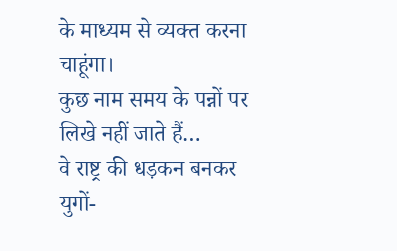के माध्यम से व्यक्त करना चाहूंगा।
कुछ नाम समय के पन्नों पर लिखे नहीं जाते हैं…
वे राष्ट्र की धड़कन बनकर युगों-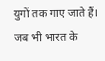युगों तक गाए जाते हैं।
जब भी भारत के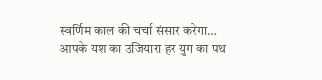स्वर्णिम काल की चर्चा संसार करेगा…
आपके यश का उजियारा हर युग का पथ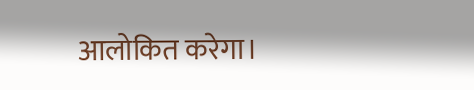आलोकित करेगा।